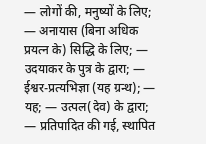— लोगों की, मनुष्यों के लिए; — अनायास (बिना अधिक प्रयत्न के) सिद्धि के लिए; — उदयाकर के पुत्र के द्वारा; — ईश्वर-प्रत्यभिज्ञा (यह ग्रन्थ); — यह; — उत्पल(देव) के द्वारा; — प्रतिपादित की गई, स्थापित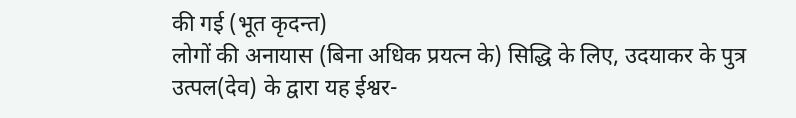की गई (भूत कृदन्त)
लोगों की अनायास (बिना अधिक प्रयत्न के) सिद्धि के लिए, उदयाकर के पुत्र उत्पल(देव) के द्वारा यह ईश्वर-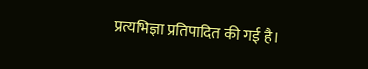प्रत्यभिज्ञा प्रतिपादित की गई है।